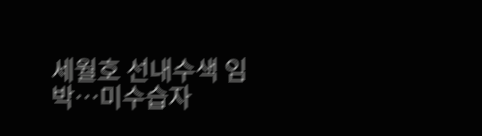세월호 선내수색 임박…미수습자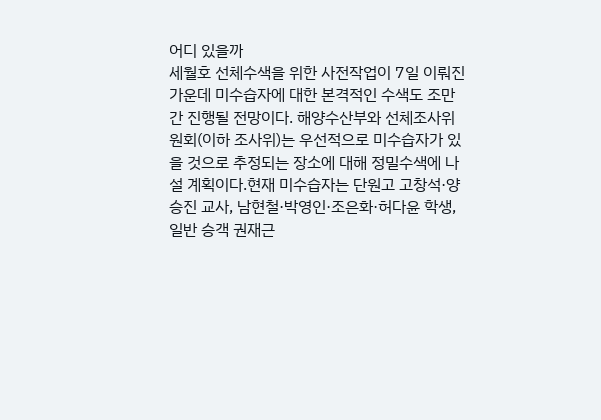어디 있을까
세월호 선체수색을 위한 사전작업이 7일 이뤄진 가운데 미수습자에 대한 본격적인 수색도 조만간 진행될 전망이다. 해양수산부와 선체조사위원회(이하 조사위)는 우선적으로 미수습자가 있을 것으로 추정되는 장소에 대해 정밀수색에 나설 계획이다.현재 미수습자는 단원고 고창석·양승진 교사, 남현철·박영인·조은화·허다윤 학생, 일반 승객 권재근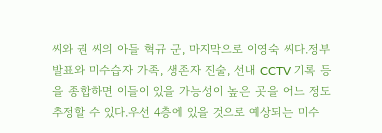씨와 권 씨의 아들 혁규 군, 마지막으로 이영숙 씨다.정부발표와 미수습자 가족, 생존자 진술, 선내 CCTV 기록 등을 종합하면 이들이 있을 가능성이 높은 곳을 어느 정도 추정할 수 있다.우선 4층에 있을 것으로 예상되는 미수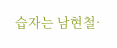습자는 남현철·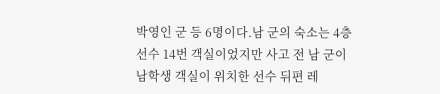박영인 군 등 6명이다.남 군의 숙소는 4층 선수 14번 객실이었지만 사고 전 남 군이 남학생 객실이 위치한 선수 뒤편 레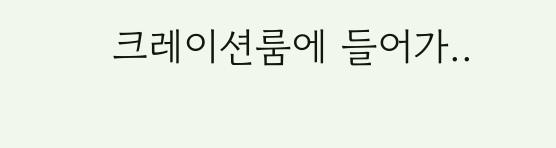크레이션룸에 들어가..